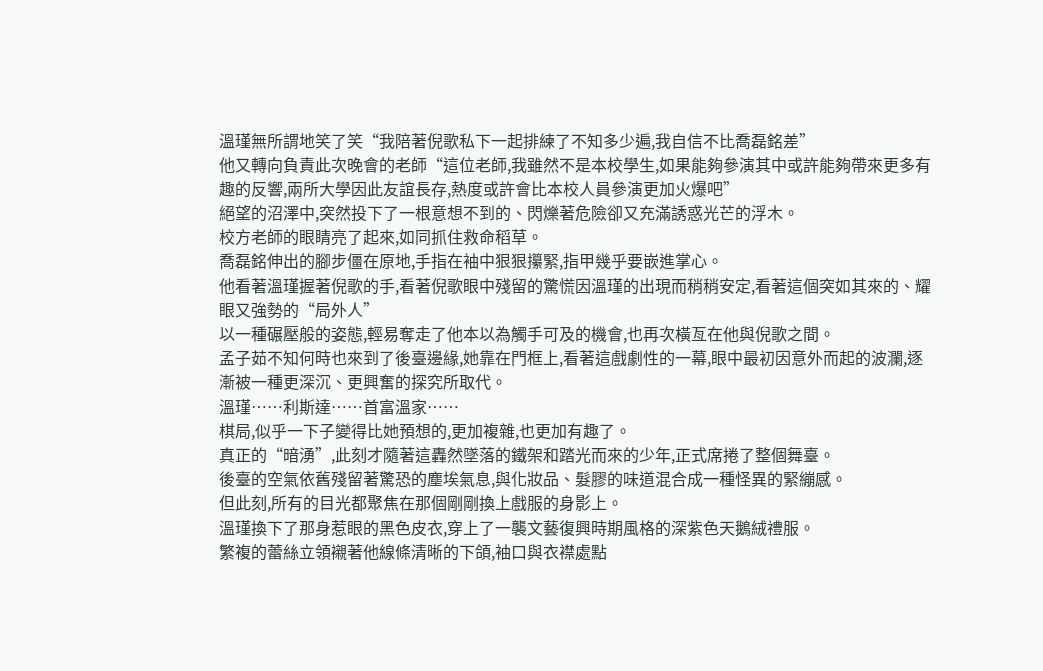溫瑾無所謂地笑了笑“我陪著倪歌私下一起排練了不知多少遍,我自信不比喬磊銘差”
他又轉向負責此次晚會的老師“這位老師,我雖然不是本校學生,如果能夠參演其中或許能夠帶來更多有趣的反響,兩所大學因此友誼長存,熱度或許會比本校人員參演更加火爆吧”
絕望的沼澤中,突然投下了一根意想不到的、閃爍著危險卻又充滿誘惑光芒的浮木。
校方老師的眼睛亮了起來,如同抓住救命稻草。
喬磊銘伸出的腳步僵在原地,手指在袖中狠狠攥緊,指甲幾乎要嵌進掌心。
他看著溫瑾握著倪歌的手,看著倪歌眼中殘留的驚慌因溫瑾的出現而稍稍安定,看著這個突如其來的、耀眼又強勢的“局外人”
以一種碾壓般的姿態,輕易奪走了他本以為觸手可及的機會,也再次橫亙在他與倪歌之間。
孟子茹不知何時也來到了後臺邊緣,她靠在門框上,看著這戲劇性的一幕,眼中最初因意外而起的波瀾,逐漸被一種更深沉、更興奮的探究所取代。
溫瑾……利斯達……首富溫家……
棋局,似乎一下子變得比她預想的,更加複雜,也更加有趣了。
真正的“暗湧”,此刻才隨著這轟然墜落的鐵架和踏光而來的少年,正式席捲了整個舞臺。
後臺的空氣依舊殘留著驚恐的塵埃氣息,與化妝品、髮膠的味道混合成一種怪異的緊繃感。
但此刻,所有的目光都聚焦在那個剛剛換上戲服的身影上。
溫瑾換下了那身惹眼的黑色皮衣,穿上了一襲文藝復興時期風格的深紫色天鵝絨禮服。
繁複的蕾絲立領襯著他線條清晰的下頜,袖口與衣襟處點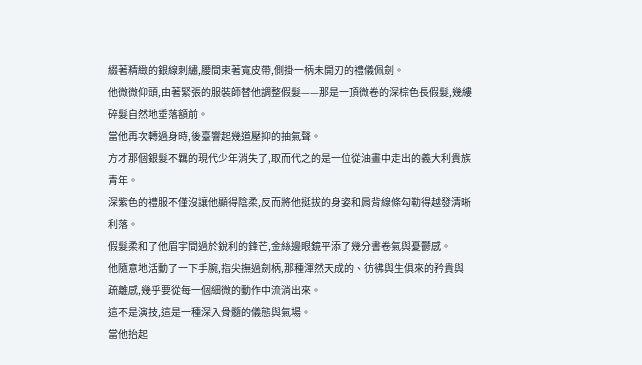綴著精緻的銀線刺繡,腰間束著寬皮帶,側掛一柄未開刃的禮儀佩劍。
他微微仰頭,由著緊張的服裝師替他調整假髮——那是一頂微卷的深棕色長假髮,幾縷碎髮自然地垂落額前。
當他再次轉過身時,後臺響起幾道壓抑的抽氣聲。
方才那個銀髮不羈的現代少年消失了,取而代之的是一位從油畫中走出的義大利貴族青年。
深紫色的禮服不僅沒讓他顯得陰柔,反而將他挺拔的身姿和肩背線條勾勒得越發清晰利落。
假髮柔和了他眉宇間過於銳利的鋒芒,金絲邊眼鏡平添了幾分書卷氣與憂鬱感。
他隨意地活動了一下手腕,指尖撫過劍柄,那種渾然天成的、彷彿與生俱來的矜貴與疏離感,幾乎要從每一個細微的動作中流淌出來。
這不是演技,這是一種深入骨髓的儀態與氣場。
當他抬起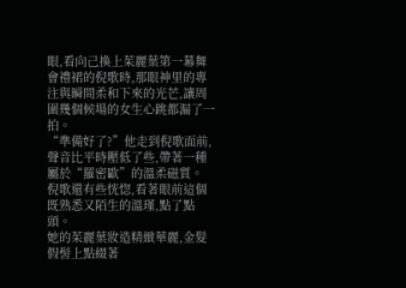眼,看向己換上茱麗葉第一幕舞會禮裙的倪歌時,那眼神里的專注與瞬間柔和下來的光芒,讓周圍幾個候場的女生心跳都漏了一拍。
“準備好了?”他走到倪歌面前,聲音比平時壓低了些,帶著一種屬於“羅密歐”的溫柔磁質。
倪歌還有些恍惚,看著眼前這個既熟悉又陌生的溫瑾,點了點頭。
她的茱麗葉妝造精緻華麗,金髮假髻上點綴著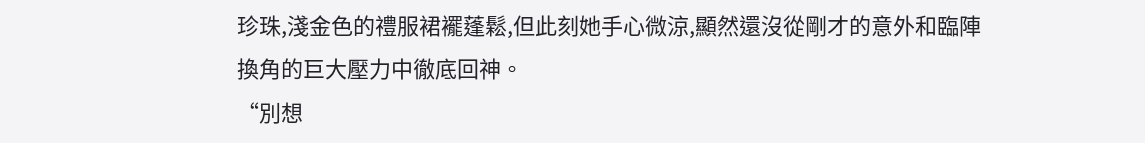珍珠,淺金色的禮服裙襬蓬鬆,但此刻她手心微涼,顯然還沒從剛才的意外和臨陣換角的巨大壓力中徹底回神。
“別想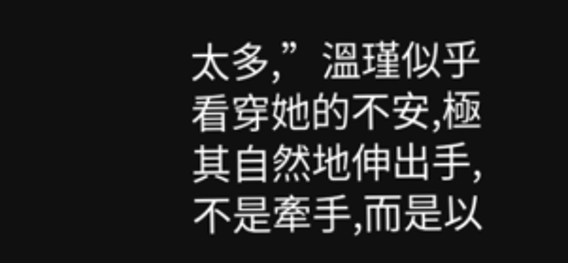太多,”溫瑾似乎看穿她的不安,極其自然地伸出手,不是牽手,而是以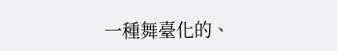一種舞臺化的、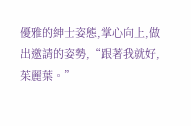優雅的紳士姿態,掌心向上,做出邀請的姿勢,“跟著我就好,茱麗葉。”